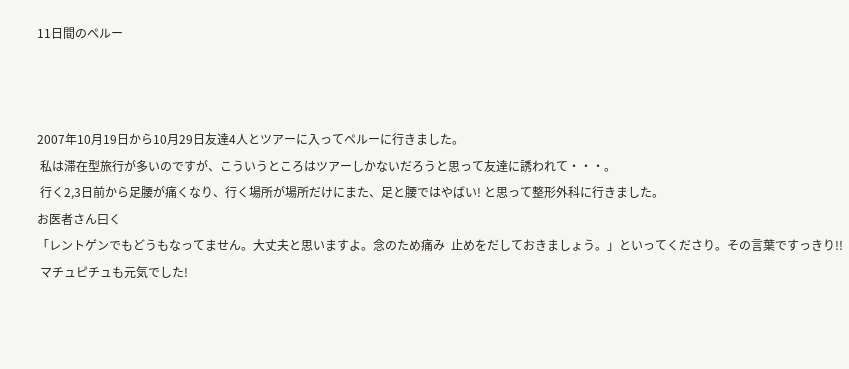11日間のペルー



2007年10月19日から10月29日友達4人とツアーに入ってペルーに行きました。
 私は滞在型旅行が多いのですが、こういうところはツアーしかないだろうと思って友達に誘われて・・・。
 行く2,3日前から足腰が痛くなり、行く場所が場所だけにまた、足と腰ではやばい! と思って整形外科に行きました。
お医者さん曰く
「レントゲンでもどうもなってません。大丈夫と思いますよ。念のため痛み  止めをだしておきましょう。」といってくださり。その言葉ですっきり!!
 マチュピチュも元気でした!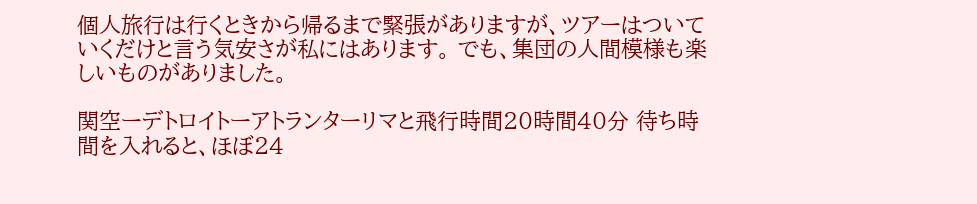個人旅行は行くときから帰るまで緊張がありますが、ツアーはついていくだけと言う気安さが私にはあります。 でも、集団の人間模様も楽しいものがありました。

関空ーデトロイトーアトランターリマと飛行時間20時間40分 待ち時間を入れると、ほぼ24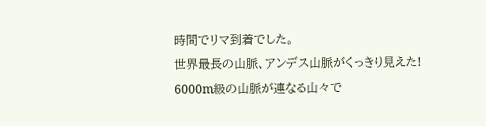時間でリマ到着でした。
世界最長の山脈、アンデス山脈がくっきり見えた!
6000m級の山脈が連なる山々で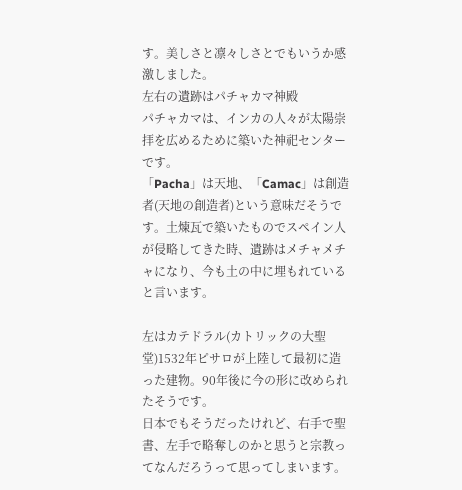す。美しさと凛々しさとでもいうか感激しました。
左右の遺跡はパチャカマ神殿
パチャカマは、インカの人々が太陽崇拝を広めるために築いた神祀センターです。
「Pacha」は天地、「Camac」は創造者(天地の創造者)という意味だそうです。土煉瓦で築いたものでスペイン人が侵略してきた時、遺跡はメチャメチャになり、今も土の中に埋もれていると言います。

左はカテドラル(カトリックの大聖堂)1532年ピサロが上陸して最初に造った建物。90年後に今の形に改められたそうです。
日本でもそうだったけれど、右手で聖書、左手で略奪しのかと思うと宗教ってなんだろうって思ってしまいます。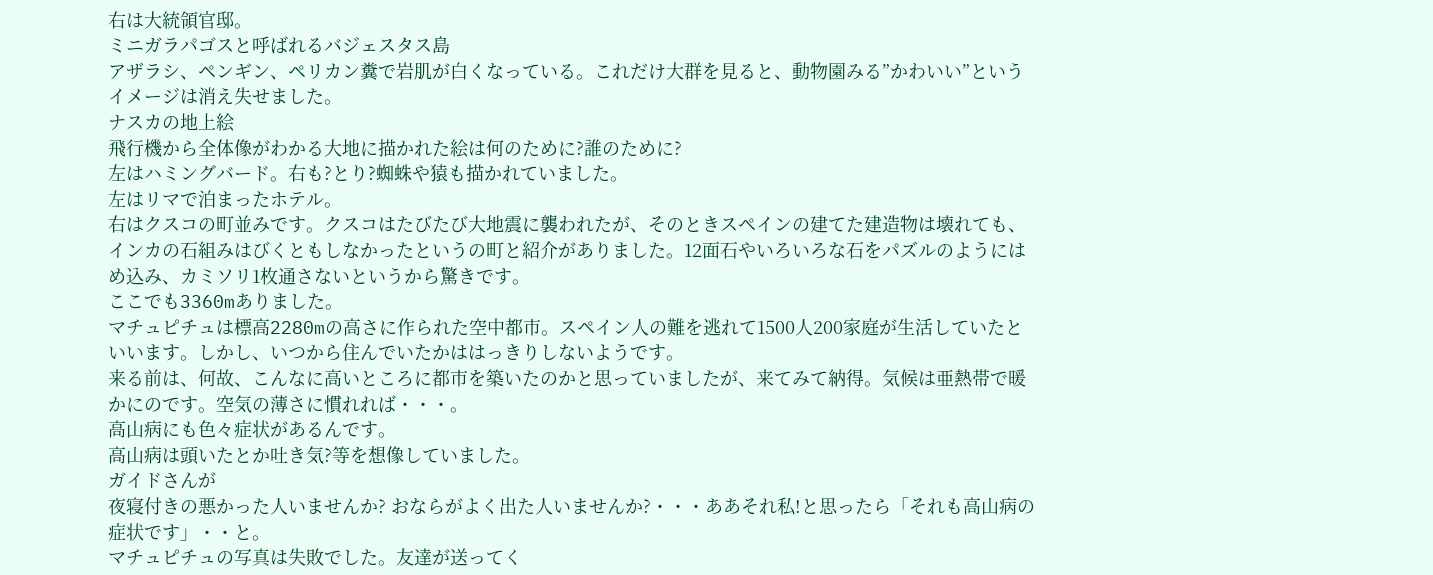右は大統領官邸。
ミニガラパゴスと呼ばれるバジェスタス島
アザラシ、ペンギン、ペリカン糞で岩肌が白くなっている。これだけ大群を見ると、動物園みる”かわいい”というイメージは消え失せました。
ナスカの地上絵
飛行機から全体像がわかる大地に描かれた絵は何のために?誰のために?
左はハミングバード。右も?とり?蜘蛛や猿も描かれていました。
左はリマで泊まったホテル。
右はクスコの町並みです。クスコはたびたび大地震に襲われたが、そのときスペインの建てた建造物は壊れても、インカの石組みはびくともしなかったというの町と紹介がありました。12面石やいろいろな石をパズルのようにはめ込み、カミソリ1枚通さないというから驚きです。
ここでも3360mありました。
マチュピチュは標高2280mの高さに作られた空中都市。スペイン人の難を逃れて1500人200家庭が生活していたといいます。しかし、いつから住んでいたかははっきりしないようです。
来る前は、何故、こんなに高いところに都市を築いたのかと思っていましたが、来てみて納得。気候は亜熱帯で暖かにのです。空気の薄さに慣れれば・・・。
高山病にも色々症状があるんです。
高山病は頭いたとか吐き気?等を想像していました。
ガイドさんが
夜寝付きの悪かった人いませんか? おならがよく出た人いませんか?・・・ああそれ私!と思ったら「それも高山病の症状です」・・と。
マチュピチュの写真は失敗でした。友達が送ってく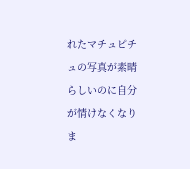れたマチュピチュの写真が素晴らしいのに自分が情けなくなりま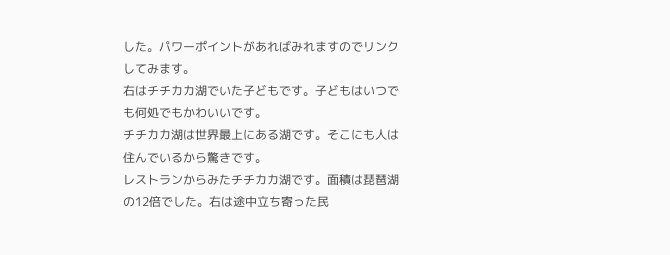した。パワーポイントがあればみれますのでリンクしてみます。
右はチチカカ湖でいた子どもです。子どもはいつでも何処でもかわいいです。
チチカカ湖は世界最上にある湖です。そこにも人は住んでいるから驚きです。
レストランからみたチチカカ湖です。面積は琵琶湖の12倍でした。右は途中立ち寄った民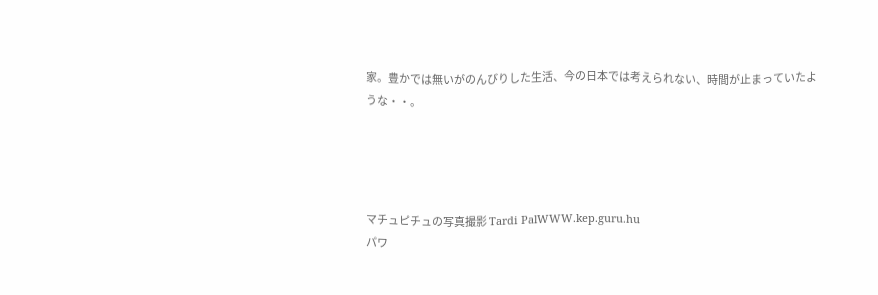家。豊かでは無いがのんびりした生活、今の日本では考えられない、時間が止まっていたような・・。




マチュピチュの写真撮影 Tardi PalWWW.kep.guru.hu
パワ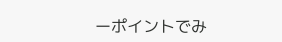ーポイントでみ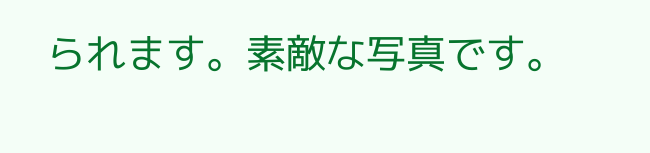られます。素敵な写真です。